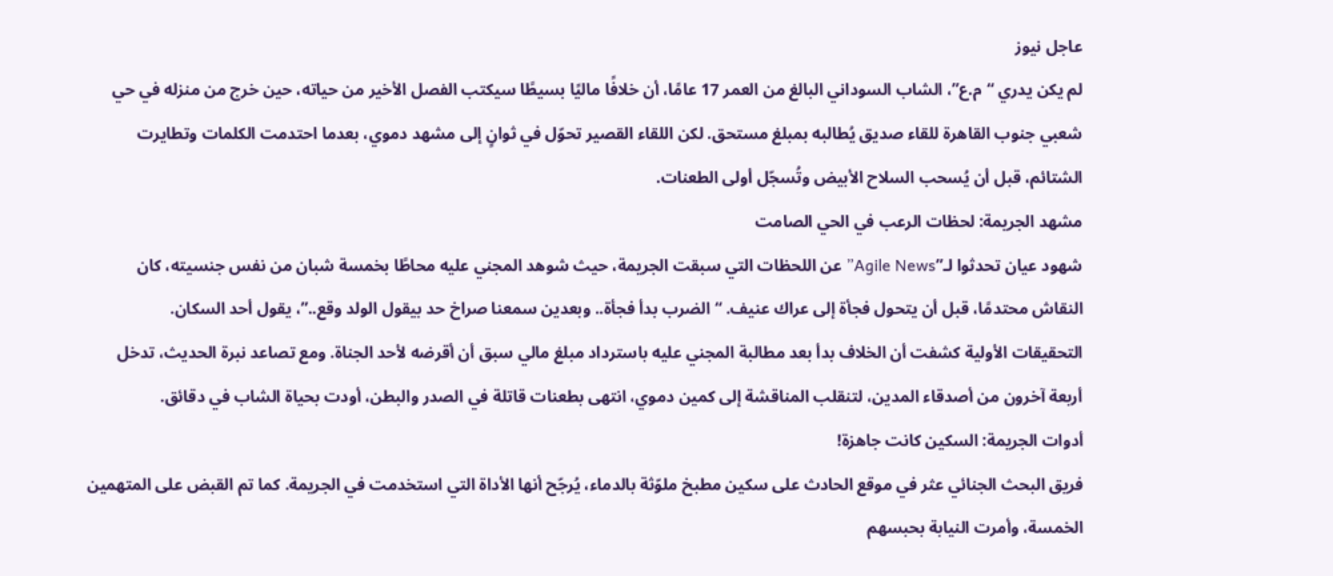عاجل نيوز
لم يكن يدري “م.ع”، الشاب السوداني البالغ من العمر 17 عامًا، أن خلافًا ماليًا بسيطًا سيكتب الفصل الأخير من حياته، حين خرج من منزله في حي شعبي جنوب القاهرة للقاء صديق يُطالبه بمبلغ مستحق. لكن اللقاء القصير تحوّل في ثوانٍ إلى مشهد دموي، بعدما احتدمت الكلمات وتطايرت الشتائم، قبل أن يُسحب السلاح الأبيض وتُسجّل أولى الطعنات.
مشهد الجريمة: لحظات الرعب في الحي الصامت
شهود عيان تحدثوا لـ”Agile News” عن اللحظات التي سبقت الجريمة، حيث شوهد المجني عليه محاطًا بخمسة شبان من نفس جنسيته، كان النقاش محتدمًا، قبل أن يتحول فجأة إلى عراك عنيف. “الضرب بدأ فجأة.. وبعدين سمعنا صراخ حد بيقول الولد وقع..”، يقول أحد السكان.
التحقيقات الأولية كشفت أن الخلاف بدأ بعد مطالبة المجني عليه باسترداد مبلغ مالي سبق أن أقرضه لأحد الجناة. ومع تصاعد نبرة الحديث، تدخل أربعة آخرون من أصدقاء المدين، لتنقلب المناقشة إلى كمين دموي، انتهى بطعنات قاتلة في الصدر والبطن، أودت بحياة الشاب في دقائق.
أدوات الجريمة: السكين كانت جاهزة!
فريق البحث الجنائي عثر في موقع الحادث على سكين مطبخ ملوّثة بالدماء، يُرجّح أنها الأداة التي استخدمت في الجريمة. كما تم القبض على المتهمين الخمسة، وأمرت النيابة بحبسهم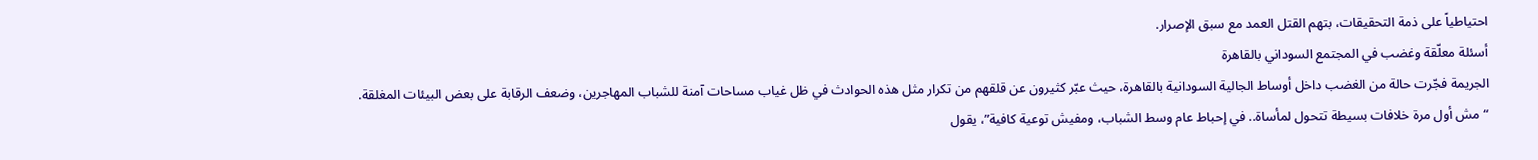احتياطياً على ذمة التحقيقات، بتهم القتل العمد مع سبق الإصرار.
أسئلة معلّقة وغضب في المجتمع السوداني بالقاهرة
الجريمة فجّرت حالة من الغضب داخل أوساط الجالية السودانية بالقاهرة، حيث عبّر كثيرون عن قلقهم من تكرار مثل هذه الحوادث في ظل غياب مساحات آمنة للشباب المهاجرين، وضعف الرقابة على بعض البيئات المغلقة.
“مش أول مرة خلافات بسيطة تتحول لمأساة.. في إحباط عام وسط الشباب، ومفيش توعية كافية”، يقول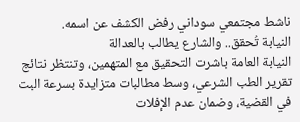ناشط مجتمعي سوداني رفض الكشف عن اسمه.
النيابة تُحقق.. والشارع يطالب بالعدالة
النيابة العامة باشرت التحقيق مع المتهمين، وتنتظر نتائج تقرير الطب الشرعي، وسط مطالبات متزايدة بسرعة البت في القضية، وضمان عدم الإفلات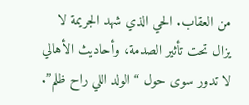من العقاب. الحي الذي شهد الجريمة لا يزال تحت تأثير الصدمة، وأحاديث الأهالي لا تدور سوى حول “الولد اللي راح ظلم”.